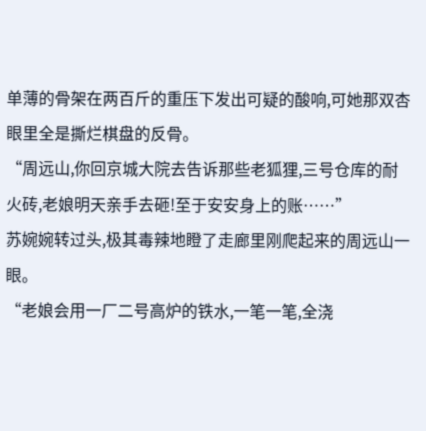单薄的骨架在两百斤的重压下发出可疑的酸响,可她那双杏眼里全是撕烂棋盘的反骨。
“周远山,你回京城大院去告诉那些老狐狸,三号仓库的耐火砖,老娘明天亲手去砸!至于安安身上的账……”
苏婉婉转过头,极其毒辣地瞪了走廊里刚爬起来的周远山一眼。
“老娘会用一厂二号高炉的铁水,一笔一笔,全浇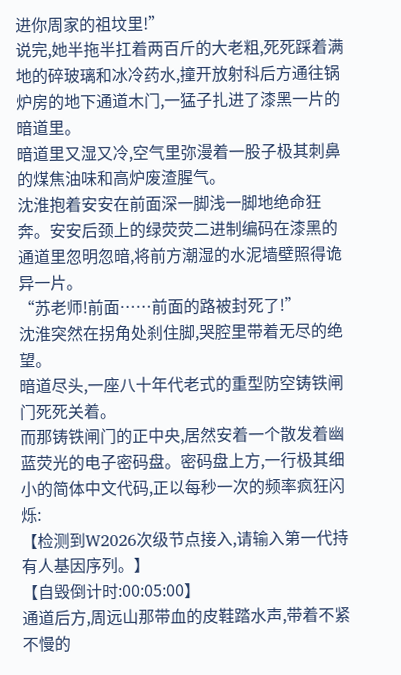进你周家的祖坟里!”
说完,她半拖半扛着两百斤的大老粗,死死踩着满地的碎玻璃和冰冷药水,撞开放射科后方通往锅炉房的地下通道木门,一猛子扎进了漆黑一片的暗道里。
暗道里又湿又冷,空气里弥漫着一股子极其刺鼻的煤焦油味和高炉废渣腥气。
沈淮抱着安安在前面深一脚浅一脚地绝命狂奔。安安后颈上的绿荧荧二进制编码在漆黑的通道里忽明忽暗,将前方潮湿的水泥墙壁照得诡异一片。
“苏老师!前面……前面的路被封死了!”
沈淮突然在拐角处刹住脚,哭腔里带着无尽的绝望。
暗道尽头,一座八十年代老式的重型防空铸铁闸门死死关着。
而那铸铁闸门的正中央,居然安着一个散发着幽蓝荧光的电子密码盘。密码盘上方,一行极其细小的简体中文代码,正以每秒一次的频率疯狂闪烁:
【检测到W2026次级节点接入,请输入第一代持有人基因序列。】
【自毁倒计时:00:05:00】
通道后方,周远山那带血的皮鞋踏水声,带着不紧不慢的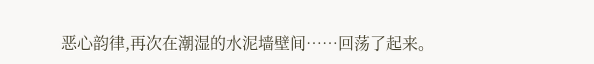恶心韵律,再次在潮湿的水泥墙壁间……回荡了起来。